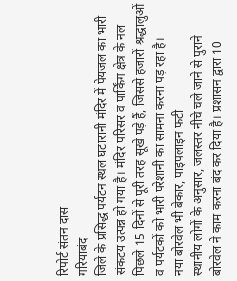रिपोर्ट संतन दास
गरियाबंद
जिले के प्रसिद्ध पर्यटन स्थल घटारानी मंदिर में पेयजल का भारी संकटय उत्पन्न हो गया है। मंदिर परिसर व पार्किंग क्षेत्र के नल पिछले 15 दिनों से पूरी तरह सूखे पड़े हैं, जिससे हजारों श्रद्धालुओं व पर्यटकों को भारी परेशानी का सामना करना पड़ रहा है।
नया बोरवेल भी बेकार, पाइपलाइन फटी
स्थानीय लोगों के अनुसार, जलस्तर नीचे चले जाने से पुराने बोरवेल ने काम करना बंद कर दिया है। प्रशासन द्वारा 10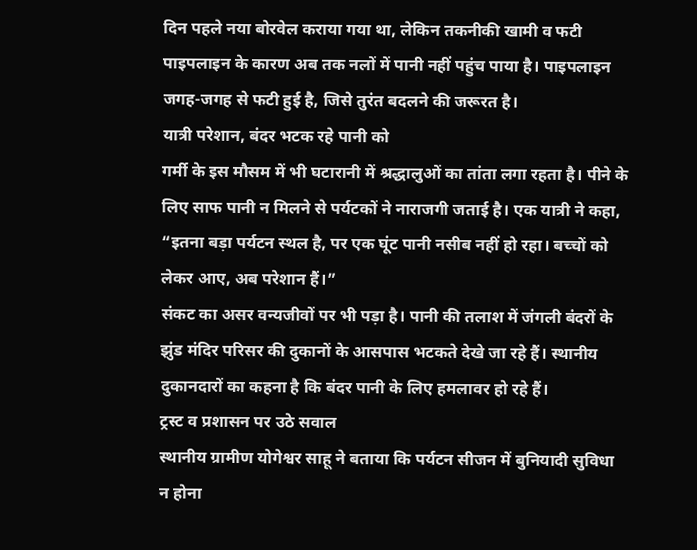दिन पहले नया बोरवेल कराया गया था, लेकिन तकनीकी खामी व फटी पाइपलाइन के कारण अब तक नलों में पानी नहीं पहुंच पाया है। पाइपलाइन जगह-जगह से फटी हुई है, जिसे तुरंत बदलने की जरूरत है।
यात्री परेशान, बंदर भटक रहे पानी को
गर्मी के इस मौसम में भी घटारानी में श्रद्धालुओं का तांता लगा रहता है। पीने के लिए साफ पानी न मिलने से पर्यटकों ने नाराजगी जताई है। एक यात्री ने कहा, “इतना बड़ा पर्यटन स्थल है, पर एक घूंट पानी नसीब नहीं हो रहा। बच्चों को लेकर आए, अब परेशान हैं।”
संकट का असर वन्यजीवों पर भी पड़ा है। पानी की तलाश में जंगली बंदरों के झुंड मंदिर परिसर की दुकानों के आसपास भटकते देखे जा रहे हैं। स्थानीय दुकानदारों का कहना है कि बंदर पानी के लिए हमलावर हो रहे हैं।
ट्रस्ट व प्रशासन पर उठे सवाल
स्थानीय ग्रामीण योगेश्वर साहू ने बताया कि पर्यटन सीजन में बुनियादी सुविधा न होना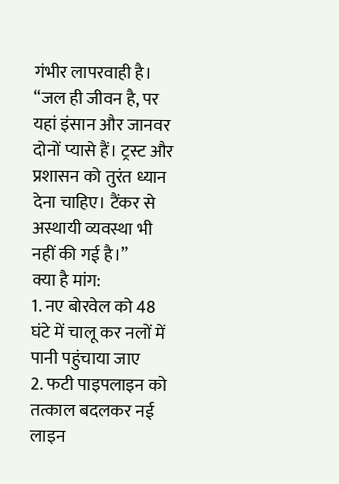गंभीर लापरवाही है। “जल ही जीवन है, पर यहां इंसान और जानवर दोनों प्यासे हैं। ट्रस्ट और प्रशासन को तुरंत ध्यान देना चाहिए। टैंकर से अस्थायी व्यवस्था भी नहीं की गई है।”
क्या है मांग:
1. नए बोरवेल को 48 घंटे में चालू कर नलों में पानी पहुंचाया जाए
2. फटी पाइपलाइन को तत्काल बदलकर नई लाइन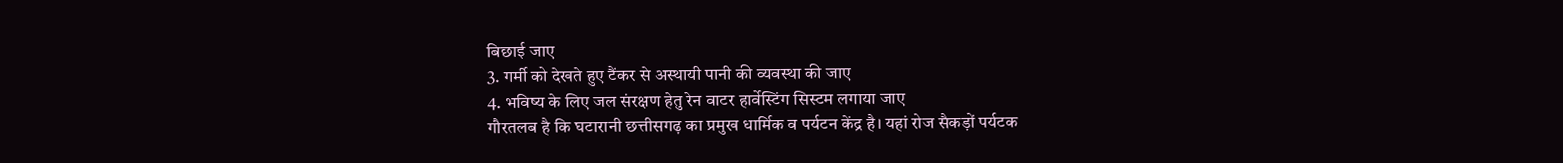बिछाई जाए
3. गर्मी को देखते हुए टैंकर से अस्थायी पानी की व्यवस्था की जाए
4. भविष्य के लिए जल संरक्षण हेतु रेन वाटर हार्वेस्टिंग सिस्टम लगाया जाए
गौरतलब है कि घटारानी छत्तीसगढ़ का प्रमुख धार्मिक व पर्यटन केंद्र है। यहां रोज सैकड़ों पर्यटक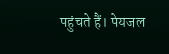पहुंचते हैं। पेयजल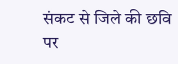संकट से जिले की छवि पर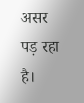असर पड़ रहा है।